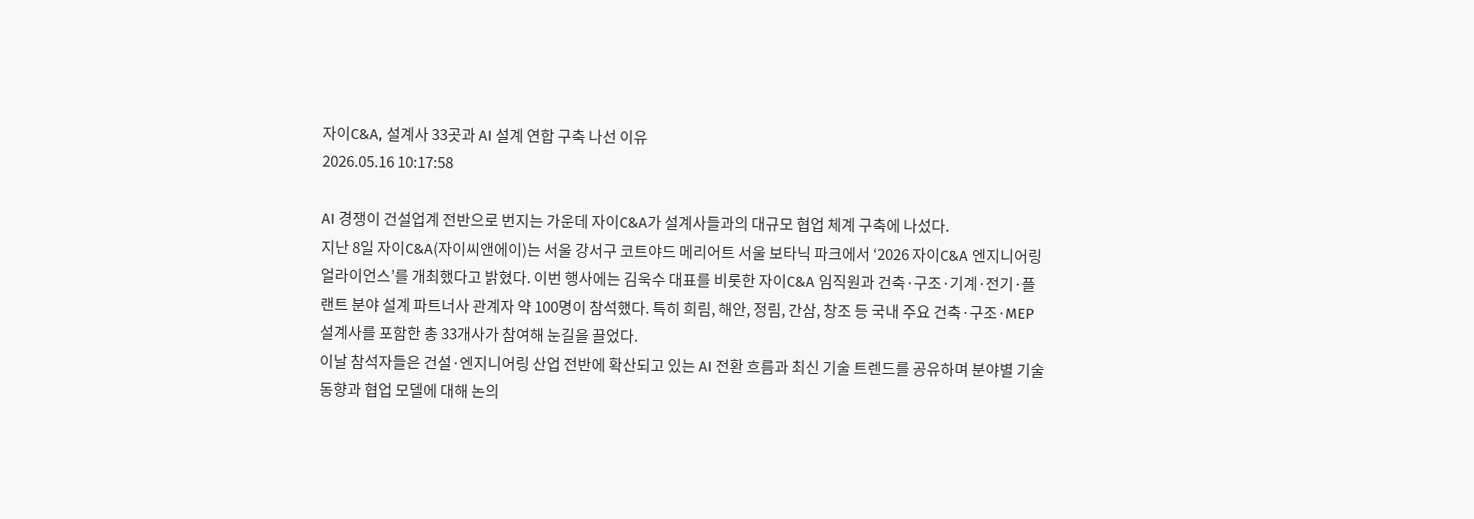자이C&A, 설계사 33곳과 AI 설계 연합 구축 나선 이유
2026.05.16 10:17:58

AI 경쟁이 건설업계 전반으로 번지는 가운데 자이C&A가 설계사들과의 대규모 협업 체계 구축에 나섰다.
지난 8일 자이C&A(자이씨앤에이)는 서울 강서구 코트야드 메리어트 서울 보타닉 파크에서 ‘2026 자이C&A 엔지니어링 얼라이언스’를 개최했다고 밝혔다. 이번 행사에는 김욱수 대표를 비롯한 자이C&A 임직원과 건축·구조·기계·전기·플랜트 분야 설계 파트너사 관계자 약 100명이 참석했다. 특히 희림, 해안, 정림, 간삼, 창조 등 국내 주요 건축·구조·MEP 설계사를 포함한 총 33개사가 참여해 눈길을 끌었다.
이날 참석자들은 건설·엔지니어링 산업 전반에 확산되고 있는 AI 전환 흐름과 최신 기술 트렌드를 공유하며 분야별 기술 동향과 협업 모델에 대해 논의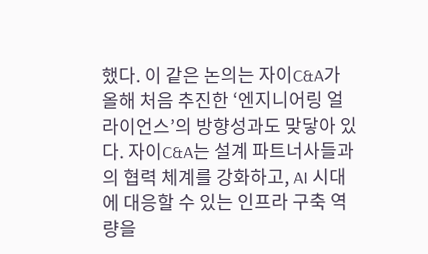했다. 이 같은 논의는 자이C&A가 올해 처음 추진한 ‘엔지니어링 얼라이언스’의 방향성과도 맞닿아 있다. 자이C&A는 설계 파트너사들과의 협력 체계를 강화하고, AI 시대에 대응할 수 있는 인프라 구축 역량을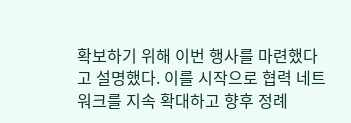확보하기 위해 이번 행사를 마련했다고 설명했다. 이를 시작으로 협력 네트워크를 지속 확대하고 향후 정례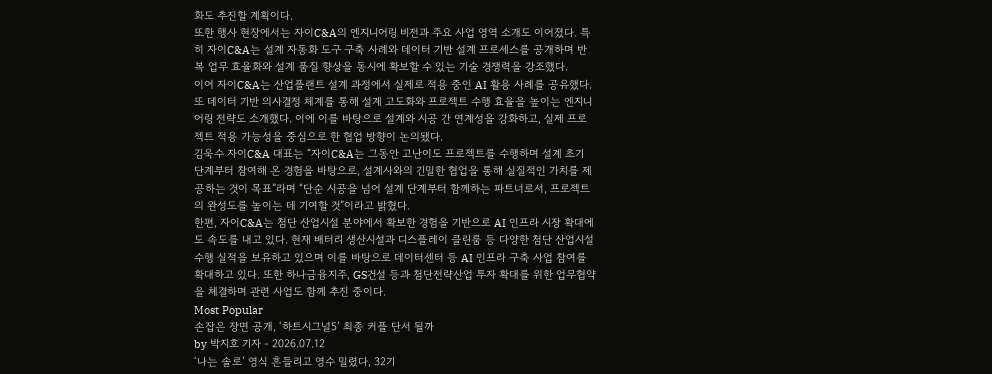화도 추진할 계획이다.
또한 행사 현장에서는 자이C&A의 엔지니어링 비전과 주요 사업 영역 소개도 이어졌다. 특히 자이C&A는 설계 자동화 도구 구축 사례와 데이터 기반 설계 프로세스를 공개하며 반복 업무 효율화와 설계 품질 향상을 동시에 확보할 수 있는 기술 경쟁력을 강조했다.
이어 자이C&A는 산업플랜트 설계 과정에서 실제로 적용 중인 AI 활용 사례를 공유했다. 또 데이터 기반 의사결정 체계를 통해 설계 고도화와 프로젝트 수행 효율을 높이는 엔지니어링 전략도 소개했다. 이에 이를 바탕으로 설계와 시공 간 연계성을 강화하고, 실제 프로젝트 적용 가능성을 중심으로 한 협업 방향이 논의됐다.
김욱수 자이C&A 대표는 “자이C&A는 그동안 고난이도 프로젝트를 수행하며 설계 초기 단계부터 참여해 온 경험을 바탕으로, 설계사와의 긴밀한 협업을 통해 실질적인 가치를 제공하는 것이 목표”라며 “단순 시공을 넘어 설계 단계부터 함께하는 파트너로서, 프로젝트의 완성도를 높이는 데 기여할 것”이라고 밝혔다.
한편, 자이C&A는 첨단 산업시설 분야에서 확보한 경험을 기반으로 AI 인프라 시장 확대에도 속도를 내고 있다. 현재 배터리 생산시설과 디스플레이 클린룸 등 다양한 첨단 산업시설 수행 실적을 보유하고 있으며 이를 바탕으로 데이터센터 등 AI 인프라 구축 사업 참여를 확대하고 있다. 또한 하나금융지주, GS건설 등과 첨단전략산업 투자 확대를 위한 업무협약을 체결하며 관련 사업도 함께 추진 중이다.
Most Popular
손잡은 장면 공개, ‘하트시그널5’ 최종 커플 단서 될까
by 박지호 기자 - 2026.07.12
‘나는 솔로’ 영식 흔들리고 영수 밀렸다, 32기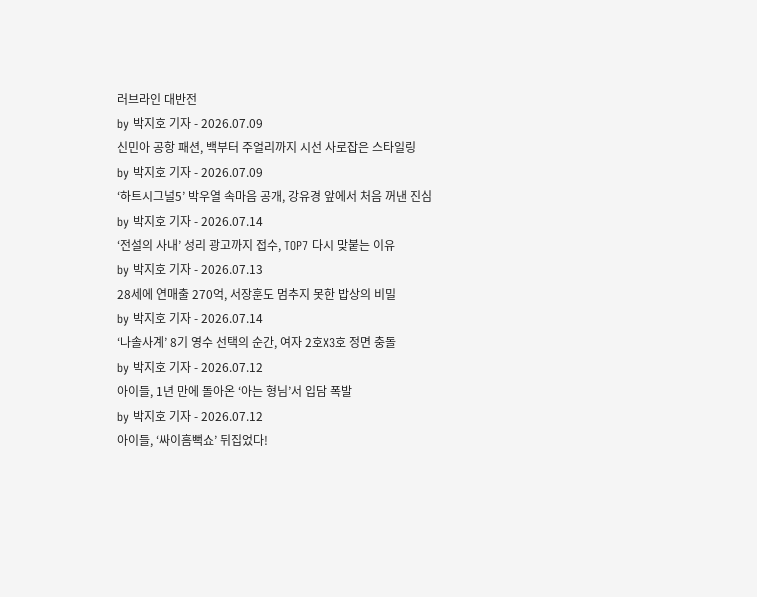러브라인 대반전
by 박지호 기자 - 2026.07.09
신민아 공항 패션, 백부터 주얼리까지 시선 사로잡은 스타일링
by 박지호 기자 - 2026.07.09
‘하트시그널5’ 박우열 속마음 공개, 강유경 앞에서 처음 꺼낸 진심
by 박지호 기자 - 2026.07.14
‘전설의 사내’ 성리 광고까지 접수, TOP7 다시 맞붙는 이유
by 박지호 기자 - 2026.07.13
28세에 연매출 270억, 서장훈도 멈추지 못한 밥상의 비밀
by 박지호 기자 - 2026.07.14
‘나솔사계’ 8기 영수 선택의 순간, 여자 2호X3호 정면 충돌
by 박지호 기자 - 2026.07.12
아이들, 1년 만에 돌아온 ‘아는 형님’서 입담 폭발
by 박지호 기자 - 2026.07.12
아이들, ‘싸이흠뻑쇼’ 뒤집었다!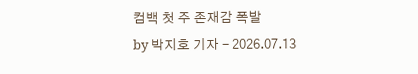컴백 첫 주 존재감 폭발
by 박지호 기자 - 2026.07.13